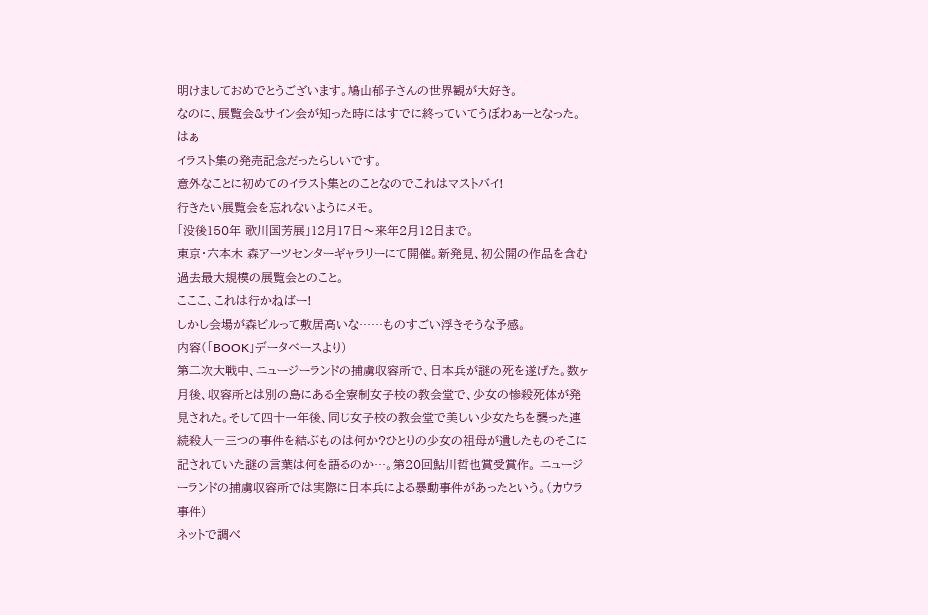明けましておめでとうございます。鳩山郁子さんの世界観が大好き。
なのに、展覧会&サイン会が知った時にはすでに終っていてうぼわぁーとなった。はぁ
イラスト集の発売記念だったらしいです。
意外なことに初めてのイラスト集とのことなのでこれはマストバイ!
行きたい展覧会を忘れないようにメモ。
「没後150年 歌川国芳展」12月17日〜来年2月12日まで。
東京・六本木 森アーツセンターギャラリーにて開催。新発見、初公開の作品を含む過去最大規模の展覧会とのこと。
こここ、これは行かねばー!
しかし会場が森ビルって敷居高いな……ものすごい浮きそうな予感。
内容(「BOOK」データベースより)
第二次大戦中、ニュージーランドの捕虜収容所で、日本兵が謎の死を遂げた。数ヶ月後、収容所とは別の島にある全寮制女子校の教会堂で、少女の惨殺死体が発見された。そして四十一年後、同じ女子校の教会堂で美しい少女たちを襲った連続殺人―三つの事件を結ぶものは何か?ひとりの少女の祖母が遺したものそこに記されていた謎の言葉は何を語るのか…。第20回鮎川哲也賞受賞作。 ニュージーランドの捕虜収容所では実際に日本兵による暴動事件があったという。(カウラ事件)
ネットで調べ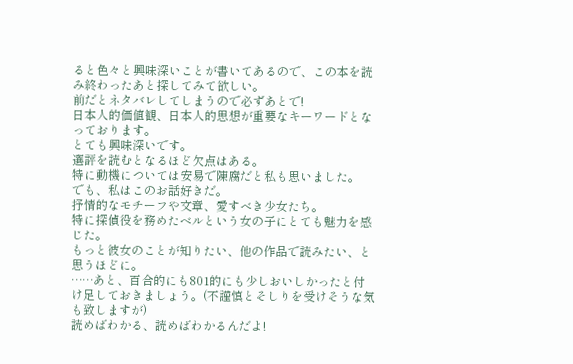ると色々と興味深いことが書いてあるので、この本を読み終わったあと探してみて欲しい。
前だとネタバレしてしまうので必ずあとで!
日本人的価値観、日本人的思想が重要なキーワードとなっております。
とても興味深いです。
選評を読むとなるほど欠点はある。
特に動機については安易で陳腐だと私も思いました。
でも、私はこのお話好きだ。
抒情的なモチーフや文章、愛すべき少女たち。
特に探偵役を務めたベルという女の子にとても魅力を感じた。
もっと彼女のことが知りたい、他の作品で読みたい、と思うほどに。
……あと、百合的にも801的にも少しおいしかったと付け足しておきましょう。(不謹慎とそしりを受けそうな気も致しますが)
読めばわかる、読めばわかるんだよ!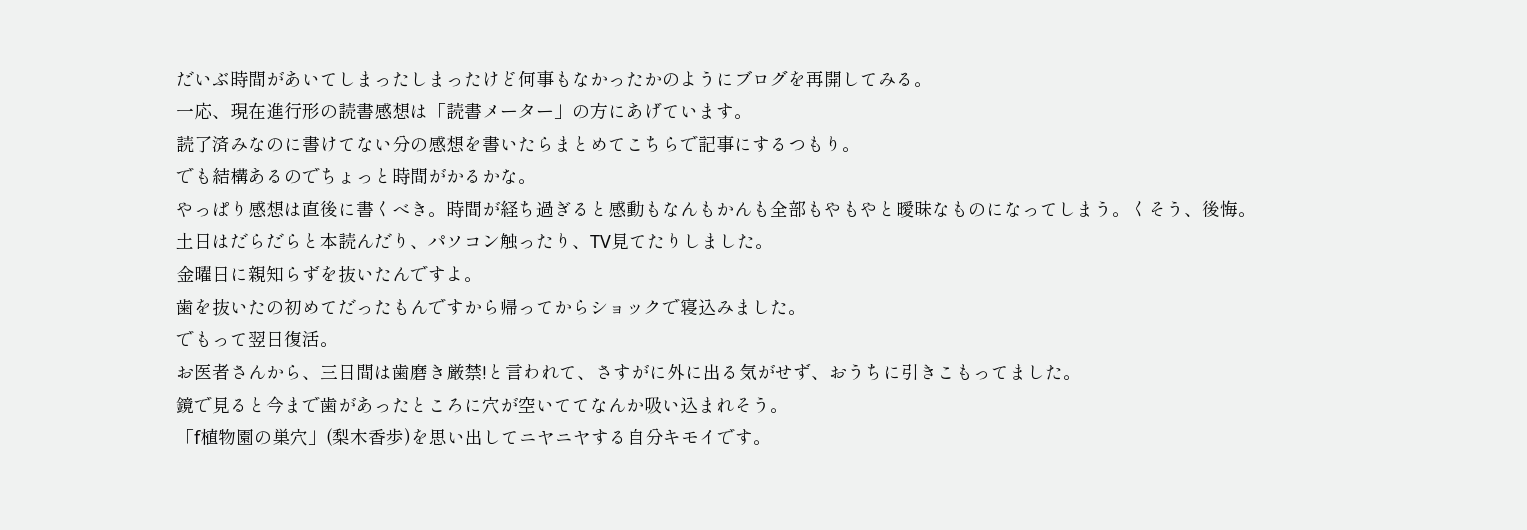だいぶ時間があいてしまったしまったけど何事もなかったかのようにブログを再開してみる。
一応、現在進行形の読書感想は「読書メーター」の方にあげています。
読了済みなのに書けてない分の感想を書いたらまとめてこちらで記事にするつもり。
でも結構あるのでちょっと時間がかるかな。
やっぱり感想は直後に書くべき。時間が経ち過ぎると感動もなんもかんも全部もやもやと曖昧なものになってしまう。くそう、後悔。
土日はだらだらと本読んだり、パソコン触ったり、TV見てたりしました。
金曜日に親知らずを抜いたんですよ。
歯を抜いたの初めてだったもんですから帰ってからショックで寝込みました。
でもって翌日復活。
お医者さんから、三日間は歯磨き厳禁!と言われて、さすがに外に出る気がせず、おうちに引きこもってました。
鏡で見ると今まで歯があったところに穴が空いててなんか吸い込まれそう。
「f植物園の巣穴」(梨木香歩)を思い出してニヤニヤする自分キモイです。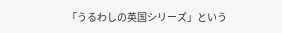「うるわしの英国シリーズ」という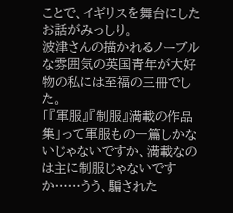ことで、イギリスを舞台にしたお話がみっしり。
波津さんの描かれるノーブルな雰囲気の英国青年が大好物の私には至福の三冊でした。
「『軍服』『制服』満載の作品集」って軍服もの一篇しかないじゃないですか、満載なのは主に制服じゃないですか……うう、騙された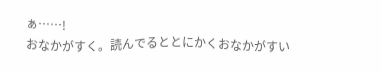ぁ……!
おなかがすく。読んでるととにかくおなかがすい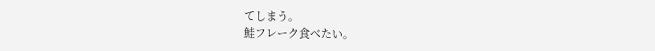てしまう。
鮭フレーク食べたい。